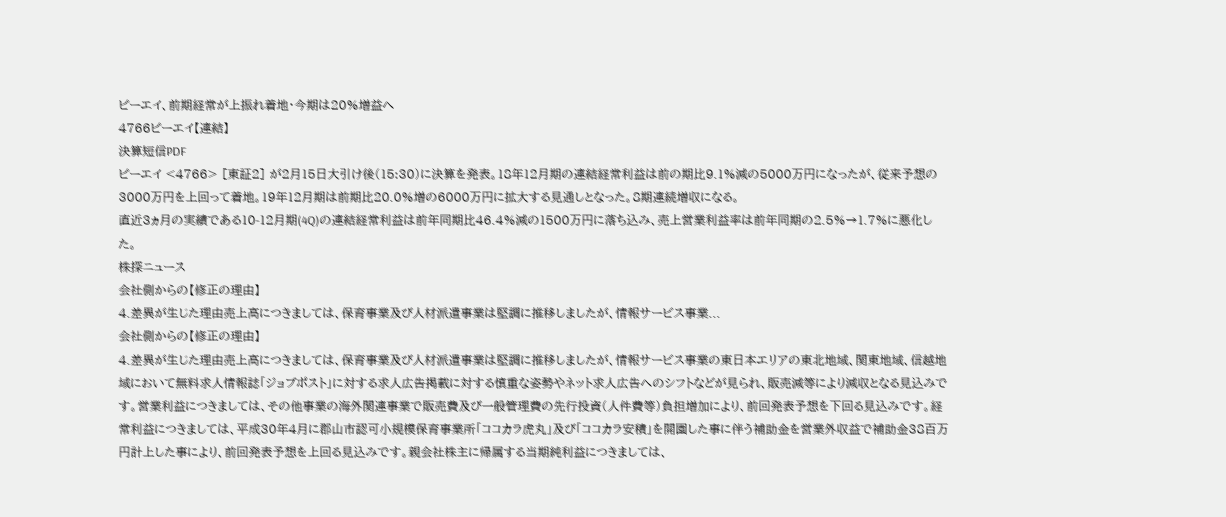ピーエイ、前期経常が上振れ着地・今期は20%増益へ
4766ピーエイ【連結】
決算短信PDF
ピーエイ <4766> [東証2] が2月15日大引け後(15:30)に決算を発表。18年12月期の連結経常利益は前の期比9.1%減の5000万円になったが、従来予想の3000万円を上回って着地。19年12月期は前期比20.0%増の6000万円に拡大する見通しとなった。8期連続増収になる。
直近3ヵ月の実績である10-12月期(4Q)の連結経常利益は前年同期比46.4%減の1500万円に落ち込み、売上営業利益率は前年同期の2.5%→1.7%に悪化した。
株探ニュース
会社側からの【修正の理由】
4.差異が生じた理由売上高につきましては、保育事業及び人材派遣事業は堅調に推移しましたが、情報サービス事業...
会社側からの【修正の理由】
4.差異が生じた理由売上高につきましては、保育事業及び人材派遣事業は堅調に推移しましたが、情報サービス事業の東日本エリアの東北地域、関東地域、信越地域において無料求人情報誌「ジョブポスト」に対する求人広告掲載に対する慎重な姿勢やネット求人広告へのシフトなどが見られ、販売減等により減収となる見込みです。営業利益につきましては、その他事業の海外関連事業で販売費及び一般管理費の先行投資(人件費等)負担増加により、前回発表予想を下回る見込みです。経常利益につきましては、平成30年4月に郡山市認可小規模保育事業所「ココカラ虎丸」及び「ココカラ安積」を開園した事に伴う補助金を営業外収益で補助金38百万円計上した事により、前回発表予想を上回る見込みです。親会社株主に帰属する当期純利益につきましては、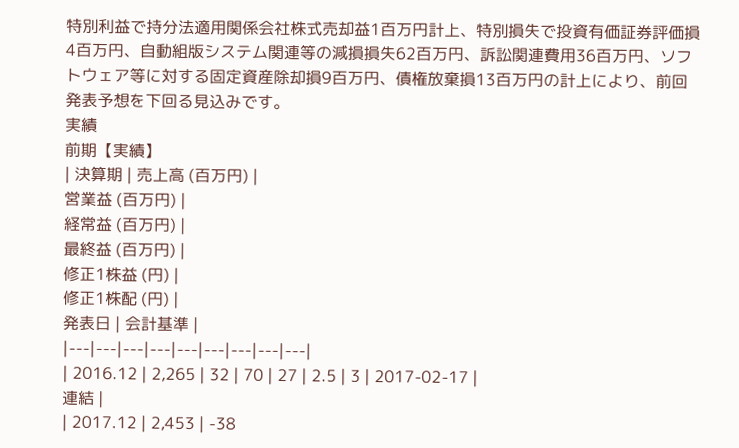特別利益で持分法適用関係会社株式売却益1百万円計上、特別損失で投資有価証券評価損4百万円、自動組版システム関連等の減損損失62百万円、訴訟関連費用36百万円、ソフトウェア等に対する固定資産除却損9百万円、債権放棄損13百万円の計上により、前回発表予想を下回る見込みです。
実績
前期【実績】
| 決算期 | 売上高 (百万円) |
営業益 (百万円) |
経常益 (百万円) |
最終益 (百万円) |
修正1株益 (円) |
修正1株配 (円) |
発表日 | 会計基準 |
|---|---|---|---|---|---|---|---|---|
| 2016.12 | 2,265 | 32 | 70 | 27 | 2.5 | 3 | 2017-02-17 |
連結 |
| 2017.12 | 2,453 | -38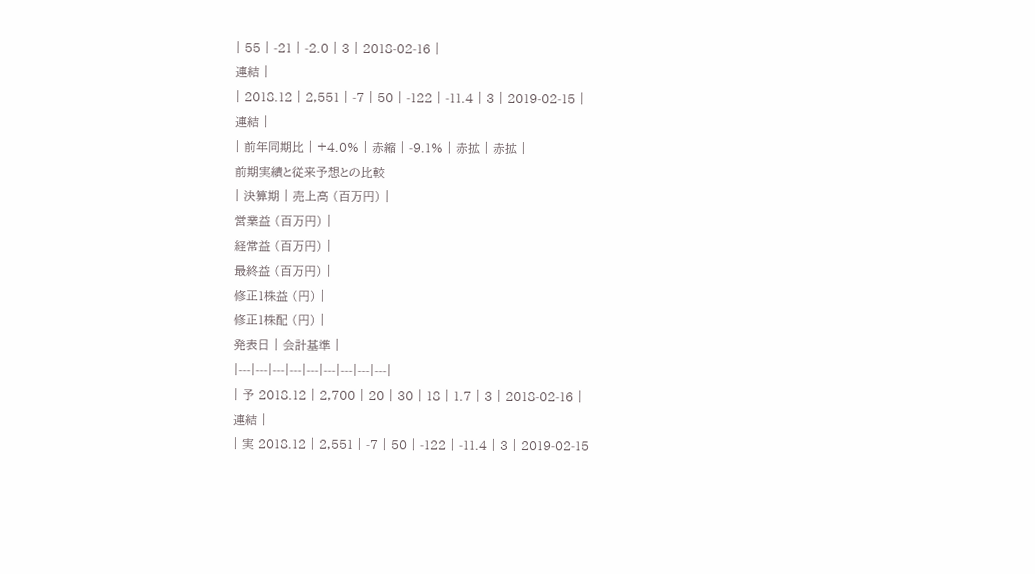| 55 | -21 | -2.0 | 3 | 2018-02-16 |
連結 |
| 2018.12 | 2,551 | -7 | 50 | -122 | -11.4 | 3 | 2019-02-15 |
連結 |
| 前年同期比 | +4.0% | 赤縮 | -9.1% | 赤拡 | 赤拡 |
前期実績と従来予想との比較
| 決算期 | 売上高 (百万円) |
営業益 (百万円) |
経常益 (百万円) |
最終益 (百万円) |
修正1株益 (円) |
修正1株配 (円) |
発表日 | 会計基準 |
|---|---|---|---|---|---|---|---|---|
| 予 2018.12 | 2,700 | 20 | 30 | 18 | 1.7 | 3 | 2018-02-16 |
連結 |
| 実 2018.12 | 2,551 | -7 | 50 | -122 | -11.4 | 3 | 2019-02-15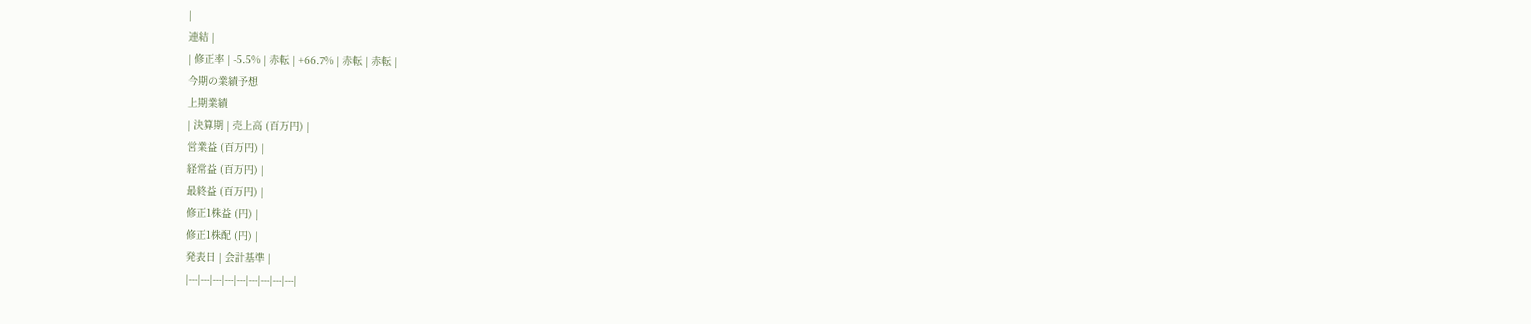|
連結 |
| 修正率 | -5.5% | 赤転 | +66.7% | 赤転 | 赤転 |
今期の業績予想
上期業績
| 決算期 | 売上高 (百万円) |
営業益 (百万円) |
経常益 (百万円) |
最終益 (百万円) |
修正1株益 (円) |
修正1株配 (円) |
発表日 | 会計基準 |
|---|---|---|---|---|---|---|---|---|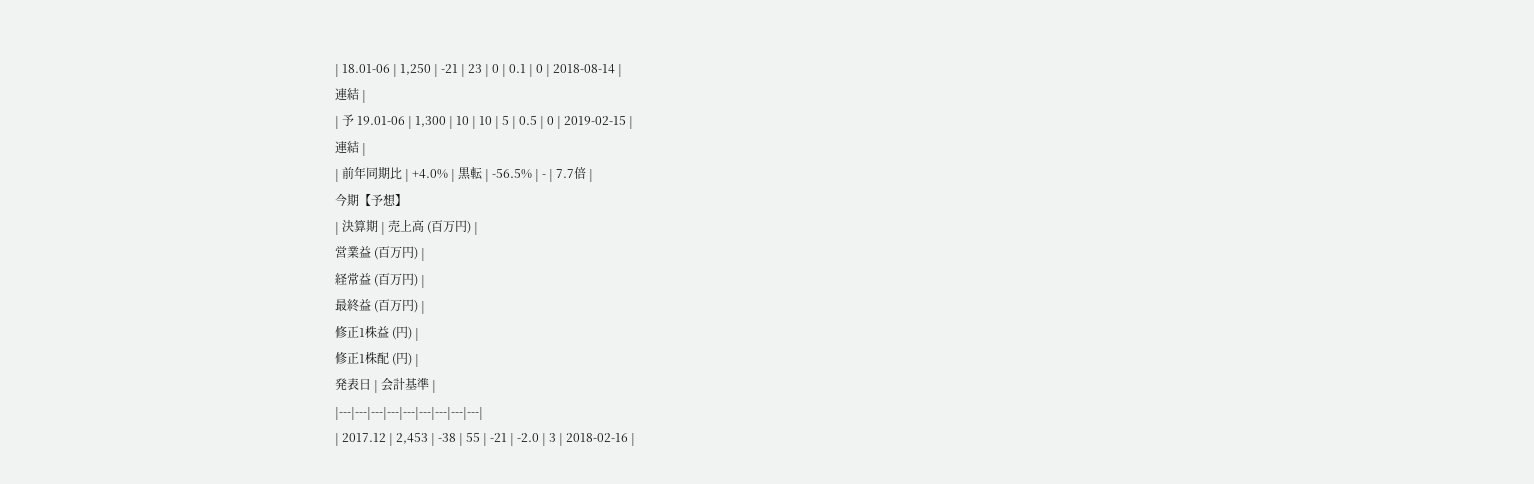| 18.01-06 | 1,250 | -21 | 23 | 0 | 0.1 | 0 | 2018-08-14 |
連結 |
| 予 19.01-06 | 1,300 | 10 | 10 | 5 | 0.5 | 0 | 2019-02-15 |
連結 |
| 前年同期比 | +4.0% | 黒転 | -56.5% | - | 7.7倍 |
今期【予想】
| 決算期 | 売上高 (百万円) |
営業益 (百万円) |
経常益 (百万円) |
最終益 (百万円) |
修正1株益 (円) |
修正1株配 (円) |
発表日 | 会計基準 |
|---|---|---|---|---|---|---|---|---|
| 2017.12 | 2,453 | -38 | 55 | -21 | -2.0 | 3 | 2018-02-16 |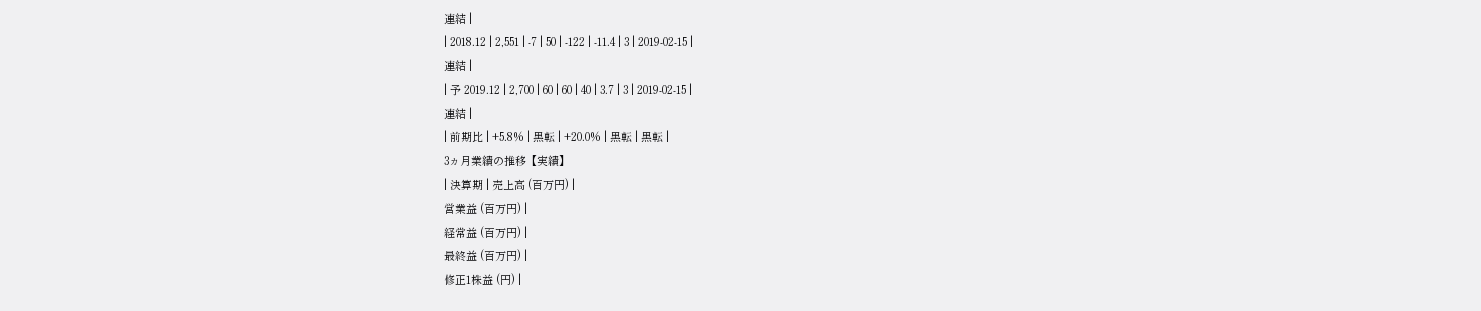連結 |
| 2018.12 | 2,551 | -7 | 50 | -122 | -11.4 | 3 | 2019-02-15 |
連結 |
| 予 2019.12 | 2,700 | 60 | 60 | 40 | 3.7 | 3 | 2019-02-15 |
連結 |
| 前期比 | +5.8% | 黒転 | +20.0% | 黒転 | 黒転 |
3ヵ月業績の推移【実績】
| 決算期 | 売上高 (百万円) |
営業益 (百万円) |
経常益 (百万円) |
最終益 (百万円) |
修正1株益 (円) |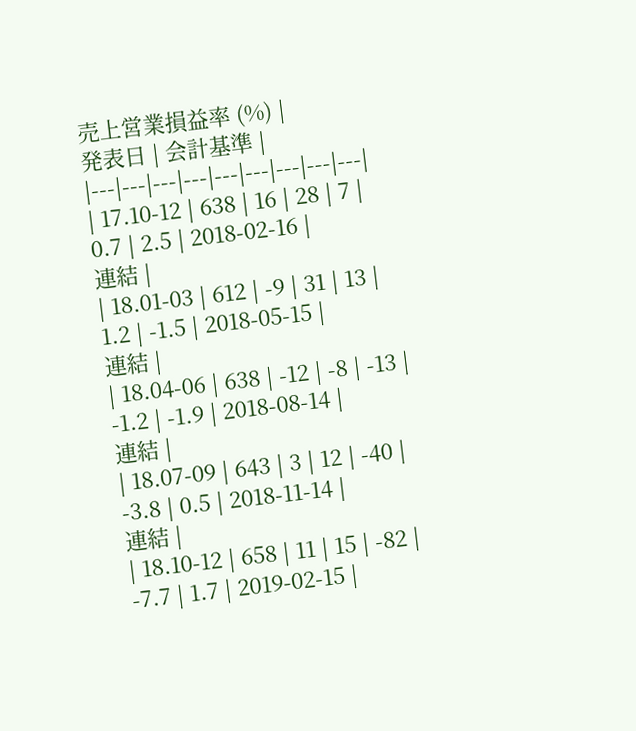売上営業損益率 (%) |
発表日 | 会計基準 |
|---|---|---|---|---|---|---|---|---|
| 17.10-12 | 638 | 16 | 28 | 7 | 0.7 | 2.5 | 2018-02-16 |
連結 |
| 18.01-03 | 612 | -9 | 31 | 13 | 1.2 | -1.5 | 2018-05-15 |
連結 |
| 18.04-06 | 638 | -12 | -8 | -13 | -1.2 | -1.9 | 2018-08-14 |
連結 |
| 18.07-09 | 643 | 3 | 12 | -40 | -3.8 | 0.5 | 2018-11-14 |
連結 |
| 18.10-12 | 658 | 11 | 15 | -82 | -7.7 | 1.7 | 2019-02-15 |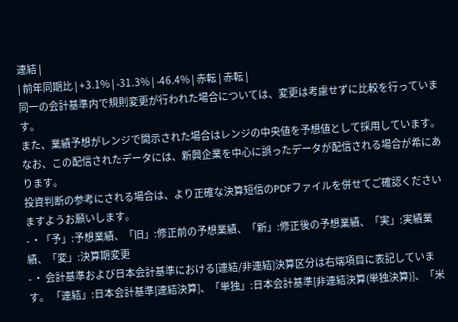連結 |
| 前年同期比 | +3.1% | -31.3% | -46.4% | 赤転 | 赤転 |
同一の会計基準内で規則変更が行われた場合については、変更は考慮せずに比較を行っています。
また、業績予想がレンジで開示された場合はレンジの中央値を予想値として採用しています。
なお、この配信されたデータには、新興企業を中心に誤ったデータが配信される場合が希にあります。
投資判断の参考にされる場合は、より正確な決算短信のPDFファイルを併せてご確認くださいますようお願いします。
- ・「予」:予想業績、「旧」:修正前の予想業績、「新」:修正後の予想業績、「実」:実績業績、「変」:決算期変更
- ・ 会計基準および日本会計基準における[連結/非連結]決算区分は右端項目に表記しています。 「連結」:日本会計基準[連結決算]、「単独」:日本会計基準[非連結決算(単独決算)]、「米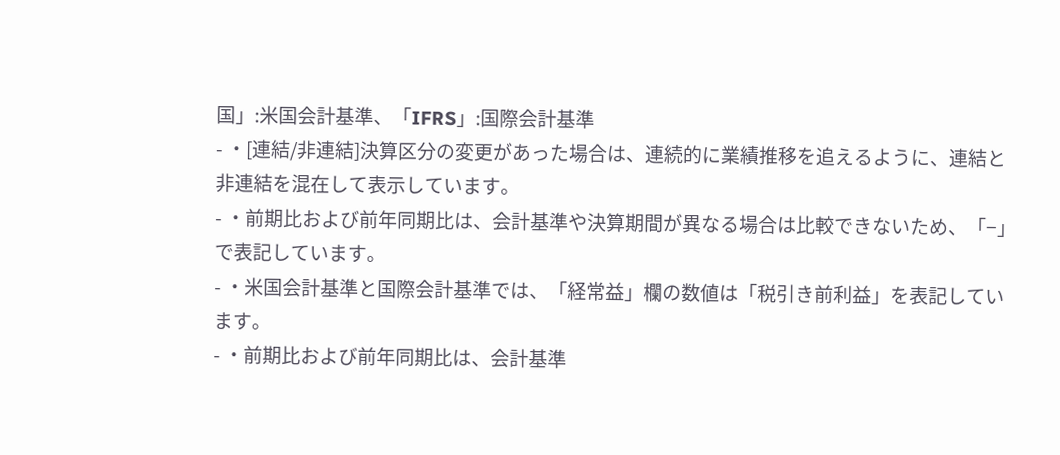国」:米国会計基準、「IFRS」:国際会計基準
- ・[連結/非連結]決算区分の変更があった場合は、連続的に業績推移を追えるように、連結と非連結を混在して表示しています。
- ・前期比および前年同期比は、会計基準や決算期間が異なる場合は比較できないため、「−」で表記しています。
- ・米国会計基準と国際会計基準では、「経常益」欄の数値は「税引き前利益」を表記しています。
- ・前期比および前年同期比は、会計基準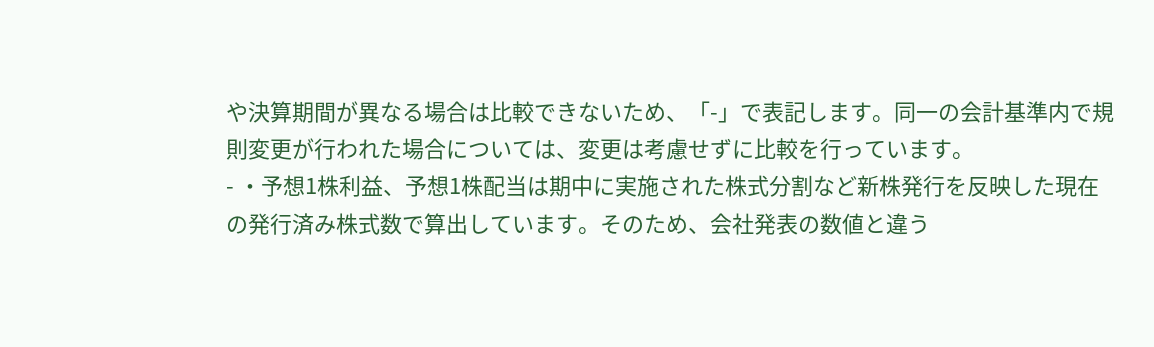や決算期間が異なる場合は比較できないため、「-」で表記します。同一の会計基準内で規則変更が行われた場合については、変更は考慮せずに比較を行っています。
- ・予想1株利益、予想1株配当は期中に実施された株式分割など新株発行を反映した現在の発行済み株式数で算出しています。そのため、会社発表の数値と違う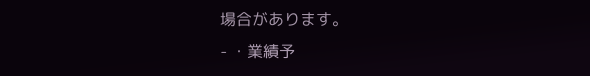場合があります。
- ・業績予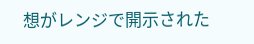想がレンジで開示された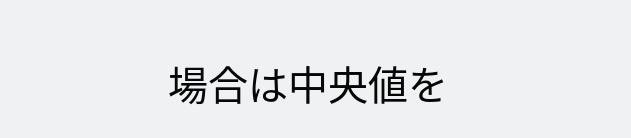場合は中央値を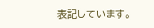表記しています。